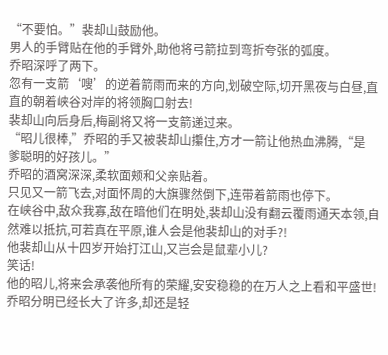“不要怕。”裴却山鼓励他。
男人的手臂贴在他的手臂外,助他将弓箭拉到弯折夸张的弧度。
乔昭深呼了两下。
忽有一支箭‘嗖’的逆着箭雨而来的方向,划破空际,切开黑夜与白昼,直直的朝着峡谷对岸的将领胸口射去!
裴却山向后身后,梅副将又将一支箭递过来。
“昭儿很棒,”乔昭的手又被裴却山攥住,方才一箭让他热血沸腾,“是
爹聪明的好孩儿。”
乔昭的酒窝深深,柔软面颊和父亲贴着。
只见又一箭飞去,对面怀周的大旗骤然倒下,连带着箭雨也停下。
在峡谷中,敌众我寡,敌在暗他们在明处,裴却山没有翻云覆雨通天本领,自然难以抵抗,可若真在平原,谁人会是他裴却山的对手?!
他裴却山从十四岁开始打江山,又岂会是鼠辈小儿?
笑话!
他的昭儿,将来会承袭他所有的荣耀,安安稳稳的在万人之上看和平盛世!
乔昭分明已经长大了许多,却还是轻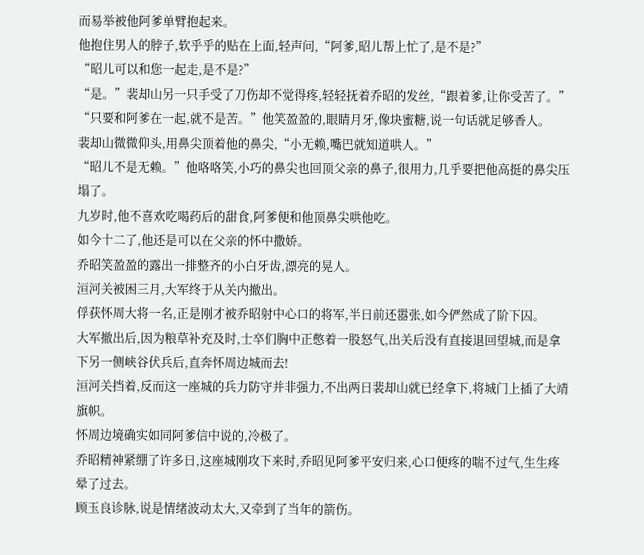而易举被他阿爹单臂抱起来。
他抱住男人的脖子,软乎乎的贴在上面,轻声问,“阿爹,昭儿帮上忙了,是不是?”
“昭儿可以和您一起走,是不是?”
“是。”裴却山另一只手受了刀伤却不觉得疼,轻轻抚着乔昭的发丝,“跟着爹,让你受苦了。”
“只要和阿爹在一起,就不是苦。”他笑盈盈的,眼睛月牙,像块蜜糖,说一句话就足够香人。
裴却山微微仰头,用鼻尖顶着他的鼻尖,“小无赖,嘴巴就知道哄人。”
“昭儿不是无赖。”他咯咯笑,小巧的鼻尖也回顶父亲的鼻子,很用力,几乎要把他高挺的鼻尖压塌了。
九岁时,他不喜欢吃喝药后的甜食,阿爹便和他顶鼻尖哄他吃。
如今十二了,他还是可以在父亲的怀中撒娇。
乔昭笑盈盈的露出一排整齐的小白牙齿,漂亮的晃人。
洹河关被困三月,大军终于从关内撤出。
俘获怀周大将一名,正是刚才被乔昭射中心口的将军,半日前还嚣张,如今俨然成了阶下囚。
大军撤出后,因为粮草补充及时,士卒们胸中正憋着一股怒气,出关后没有直接退回望城,而是拿下另一侧峡谷伏兵后,直奔怀周边城而去!
洹河关挡着,反而这一座城的兵力防守并非强力,不出两日裴却山就已经拿下,将城门上插了大靖旗帜。
怀周边境确实如同阿爹信中说的,冷极了。
乔昭精神紧绷了许多日,这座城刚攻下来时,乔昭见阿爹平安归来,心口便疼的喘不过气,生生疼晕了过去。
顾玉良诊脉,说是情绪波动太大,又牵到了当年的箭伤。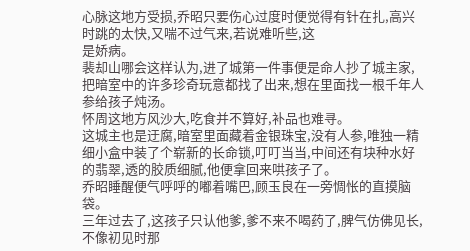心脉这地方受损,乔昭只要伤心过度时便觉得有针在扎,高兴时跳的太快,又喘不过气来,若说难听些,这
是娇病。
裴却山哪会这样认为,进了城第一件事便是命人抄了城主家,把暗室中的许多珍奇玩意都找了出来,想在里面找一根千年人参给孩子炖汤。
怀周这地方风沙大,吃食并不算好,补品也难寻。
这城主也是迂腐,暗室里面藏着金银珠宝,没有人参,唯独一精细小盒中装了个崭新的长命锁,叮叮当当,中间还有块种水好的翡翠,透的胶质细腻,他便拿回来哄孩子了。
乔昭睡醒便气呼呼的嘟着嘴巴,顾玉良在一旁惆怅的直摸脑袋。
三年过去了,这孩子只认他爹,爹不来不喝药了,脾气仿佛见长,不像初见时那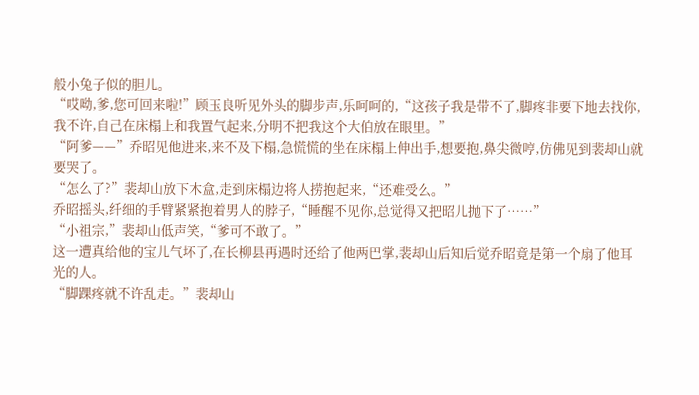般小兔子似的胆儿。
“哎呦,爹,您可回来啦!”顾玉良听见外头的脚步声,乐呵呵的,“这孩子我是带不了,脚疼非要下地去找你,我不许,自己在床榻上和我置气起来,分明不把我这个大伯放在眼里。”
“阿爹——”乔昭见他进来,来不及下榻,急慌慌的坐在床榻上伸出手,想要抱,鼻尖微哼,仿佛见到裴却山就要哭了。
“怎么了?”裴却山放下木盒,走到床榻边将人捞抱起来,“还难受么。”
乔昭摇头,纤细的手臂紧紧抱着男人的脖子,“睡醒不见你,总觉得又把昭儿抛下了……”
“小祖宗,”裴却山低声笑,“爹可不敢了。”
这一遭真给他的宝儿气坏了,在长柳县再遇时还给了他两巴掌,裴却山后知后觉乔昭竟是第一个扇了他耳光的人。
“脚踝疼就不许乱走。”裴却山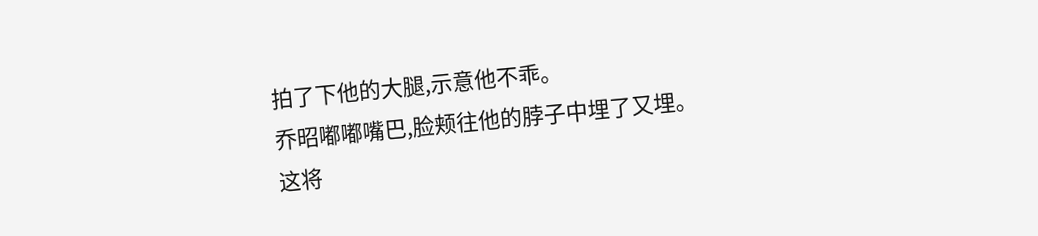拍了下他的大腿,示意他不乖。
乔昭嘟嘟嘴巴,脸颊往他的脖子中埋了又埋。
这将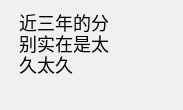近三年的分别实在是太久太久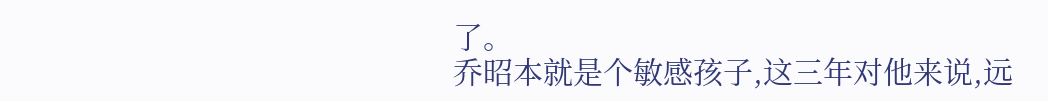了。
乔昭本就是个敏感孩子,这三年对他来说,远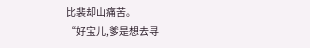比裴却山痛苦。
“好宝儿,爹是想去寻